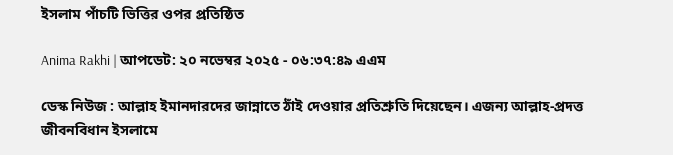ইসলাম পাঁচটি ভিত্তির ওপর প্রতিষ্ঠিত

Anima Rakhi | আপডেট: ২০ নভেম্বর ২০২৫ - ০৬:৩৭:৪৯ এএম

ডেস্ক নিউজ : আল্লাহ ইমানদারদের জান্নাতে ঠাঁই দেওয়ার প্রতিশ্রুতি দিয়েছেন। এজন্য আল্লাহ-প্রদত্ত জীবনবিধান ইসলামে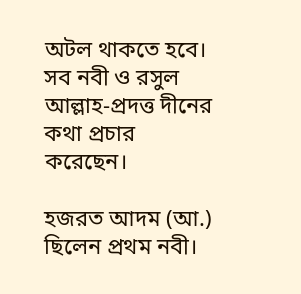অটল থাকতে হবে। সব নবী ও রসুল আল্লাহ-প্রদত্ত দীনের কথা প্রচার করেছেন।

হজরত আদম (আ.) ছিলেন প্রথম নবী।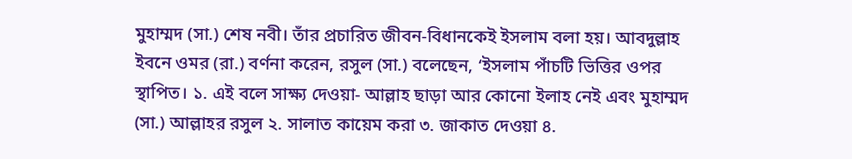মুহাম্মদ (সা.) শেষ নবী। তাঁর প্রচারিত জীবন-বিধানকেই ইসলাম বলা হয়। আবদুল্লাহ ইবনে ওমর (রা.) বর্ণনা করেন, রসুল (সা.) বলেছেন, ‘ইসলাম পাঁচটি ভিত্তির ওপর স্থাপিত। ১. এই বলে সাক্ষ্য দেওয়া- আল্লাহ ছাড়া আর কোনো ইলাহ নেই এবং মুহাম্মদ (সা.) আল্লাহর রসুল ২. সালাত কায়েম করা ৩. জাকাত দেওয়া ৪.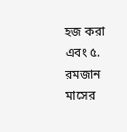হজ করা এবং ৫. রমজান মাসের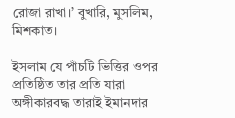রোজা রাখা।’ বুখারি, মুসলিম, মিশকাত।

ইসলাম যে পাঁচটি ভিত্তির ওপর প্রতিষ্ঠিত তার প্রতি যারা অঙ্গীকারবদ্ধ তারাই ইমানদার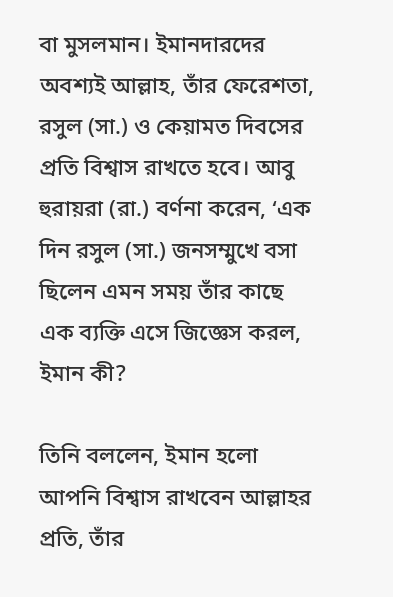বা মুসলমান। ইমানদারদের অবশ্যই আল্লাহ, তাঁর ফেরেশতা, রসুল (সা.) ও কেয়ামত দিবসের প্রতি বিশ্বাস রাখতে হবে। আবু হুরায়রা (রা.) বর্ণনা করেন, ‘এক দিন রসুল (সা.) জনসম্মুখে বসা ছিলেন এমন সময় তাঁর কাছে এক ব্যক্তি এসে জিজ্ঞেস করল, ইমান কী?

তিনি বললেন, ইমান হলো আপনি বিশ্বাস রাখবেন আল্লাহর প্রতি, তাঁর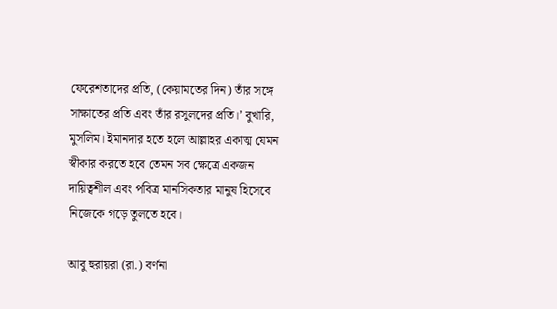ফেরেশতাদের প্রতি, (কেয়ামতের দিন) তাঁর সঙ্গে সাক্ষাতের প্রতি এবং তাঁর রসুলদের প্রতি।’ বুখারি, মুসলিম। ইমানদার হতে হলে আল্লাহর একাত্ম যেমন স্বীকার করতে হবে তেমন সব ক্ষেত্রে একজন দায়িত্বশীল এবং পবিত্র মানসিকতার মানুষ হিসেবে নিজেকে গড়ে তুলতে হবে।

আবু হুরায়রা (রা.) বর্ণনা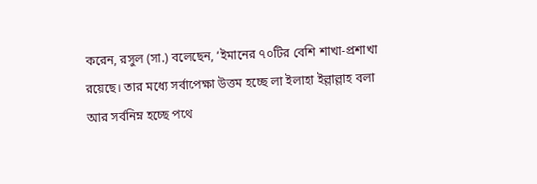করেন, রসুল (সা.) বলেছেন, ‘ইমানের ৭০টির বেশি শাখা-প্রশাখা রয়েছে। তার মধ্যে সর্বাপেক্ষা উত্তম হচ্ছে লা ইলাহা ইল্লাল্লাহ বলা আর সর্বনিম্ন হচ্ছে পথে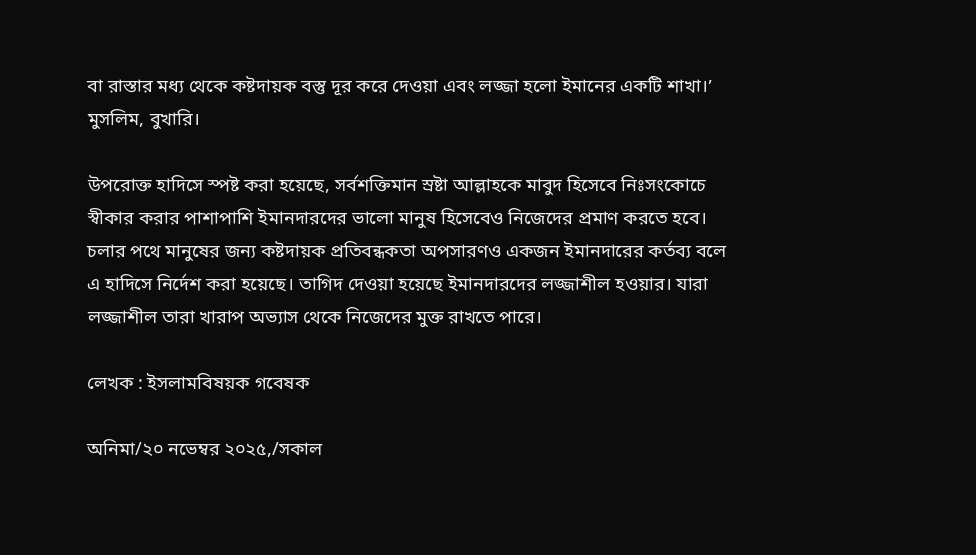বা রাস্তার মধ্য থেকে কষ্টদায়ক বস্তু দূর করে দেওয়া এবং লজ্জা হলো ইমানের একটি শাখা।’ মুসলিম, বুখারি।

উপরোক্ত হাদিসে স্পষ্ট করা হয়েছে, সর্বশক্তিমান স্রষ্টা আল্লাহকে মাবুদ হিসেবে নিঃসংকোচে স্বীকার করার পাশাপাশি ইমানদারদের ভালো মানুষ হিসেবেও নিজেদের প্রমাণ করতে হবে। চলার পথে মানুষের জন্য কষ্টদায়ক প্রতিবন্ধকতা অপসারণও একজন ইমানদারের কর্তব্য বলে এ হাদিসে নির্দেশ করা হয়েছে। তাগিদ দেওয়া হয়েছে ইমানদারদের লজ্জাশীল হওয়ার। যারা লজ্জাশীল তারা খারাপ অভ্যাস থেকে নিজেদের মুক্ত রাখতে পারে।

লেখক : ইসলামবিষয়ক গবেষক

অনিমা/২০ নভেম্বর ২০২৫,/সকাল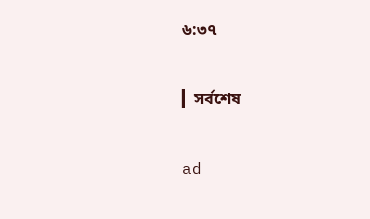৬:৩৭

▎সর্বশেষ

ad